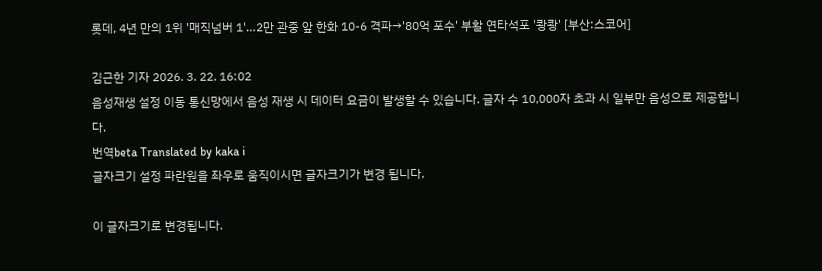롯데, 4년 만의 1위 '매직넘버 1'…2만 관중 앞 한화 10-6 격파→'80억 포수' 부활 연타석포 '쾅쾅' [부산:스코어]

김근한 기자 2026. 3. 22. 16:02
음성재생 설정 이동 통신망에서 음성 재생 시 데이터 요금이 발생할 수 있습니다. 글자 수 10,000자 초과 시 일부만 음성으로 제공합니다.
번역beta Translated by kaka i
글자크기 설정 파란원을 좌우로 움직이시면 글자크기가 변경 됩니다.

이 글자크기로 변경됩니다.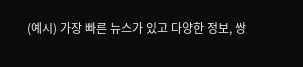(예시) 가장 빠른 뉴스가 있고 다양한 정보, 쌍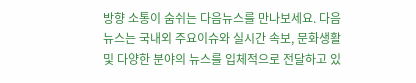방향 소통이 숨쉬는 다음뉴스를 만나보세요. 다음뉴스는 국내외 주요이슈와 실시간 속보, 문화생활 및 다양한 분야의 뉴스를 입체적으로 전달하고 있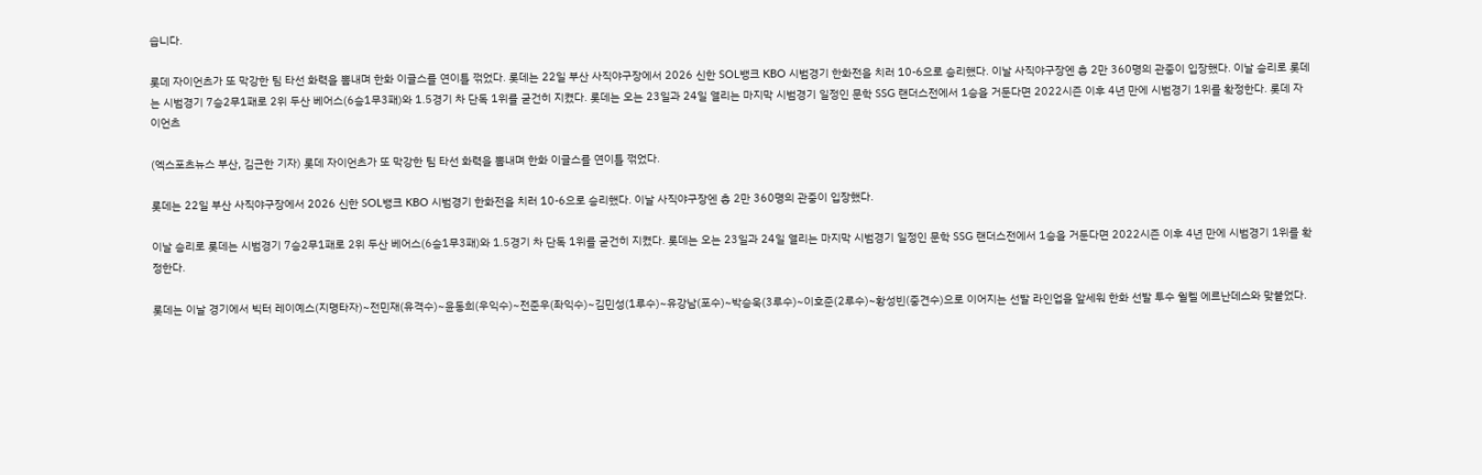습니다.

롯데 자이언츠가 또 막강한 팀 타선 화력을 뽐내며 한화 이글스를 연이틀 꺾었다. 롯데는 22일 부산 사직야구장에서 2026 신한 SOL뱅크 KBO 시범경기 한화전을 치러 10-6으로 승리했다. 이날 사직야구장엔 총 2만 360명의 관중이 입장했다. 이날 승리로 롯데는 시범경기 7승2무1패로 2위 두산 베어스(6승1무3패)와 1.5경기 차 단독 1위를 굳건히 지켰다. 롯데는 오는 23일과 24일 열리는 마지막 시범경기 일정인 문학 SSG 랜더스전에서 1승을 거둔다면 2022시즌 이후 4년 만에 시범경기 1위를 확정한다. 롯데 자이언츠

(엑스포츠뉴스 부산, 김근한 기자) 롯데 자이언츠가 또 막강한 팀 타선 화력을 뽐내며 한화 이글스를 연이틀 꺾었다.

롯데는 22일 부산 사직야구장에서 2026 신한 SOL뱅크 KBO 시범경기 한화전을 치러 10-6으로 승리했다. 이날 사직야구장엔 총 2만 360명의 관중이 입장했다.

이날 승리로 롯데는 시범경기 7승2무1패로 2위 두산 베어스(6승1무3패)와 1.5경기 차 단독 1위를 굳건히 지켰다. 롯데는 오는 23일과 24일 열리는 마지막 시범경기 일정인 문학 SSG 랜더스전에서 1승을 거둔다면 2022시즌 이후 4년 만에 시범경기 1위를 확정한다.

롯데는 이날 경기에서 빅터 레이예스(지명타자)~전민재(유격수)~윤동희(우익수)~전준우(좌익수)~김민성(1루수)~유강남(포수)~박승욱(3루수)~이호준(2루수)~황성빈(중견수)으로 이어지는 선발 라인업을 앞세워 한화 선발 투수 윌켈 에르난데스와 맞붙었다.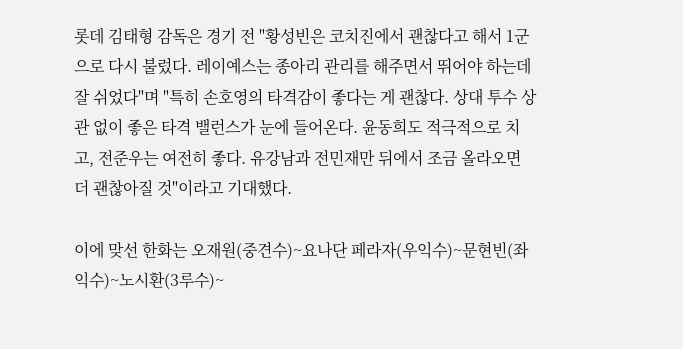롯데 김태형 감독은 경기 전 "황성빈은 코치진에서 괜찮다고 해서 1군으로 다시 불렀다. 레이예스는 종아리 관리를 해주면서 뛰어야 하는데 잘 쉬었다"며 "특히 손호영의 타격감이 좋다는 게 괜찮다. 상대 투수 상관 없이 좋은 타격 밸런스가 눈에 들어온다. 윤동희도 적극적으로 치고, 전준우는 여전히 좋다. 유강남과 전민재만 뒤에서 조금 올라오면 더 괜찮아질 것"이라고 기대했다.

이에 맞선 한화는 오재원(중견수)~요나단 페라자(우익수)~문현빈(좌익수)~노시환(3루수)~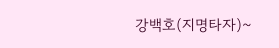강백호(지명타자)~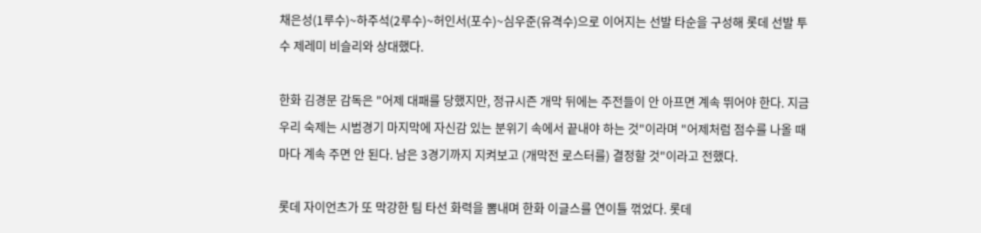채은성(1루수)~하주석(2루수)~허인서(포수)~심우준(유격수)으로 이어지는 선발 타순을 구성해 롯데 선발 투수 제레미 비슬리와 상대했다.

한화 김경문 감독은 "어제 대패를 당했지만, 정규시즌 개막 뒤에는 주전들이 안 아프면 계속 뛰어야 한다. 지금 우리 숙제는 시범경기 마지막에 자신감 있는 분위기 속에서 끝내야 하는 것"이라며 "어제처럼 점수를 나올 때마다 계속 주면 안 된다. 남은 3경기까지 지켜보고 (개막전 로스터를) 결정할 것"이라고 전했다.

롯데 자이언츠가 또 막강한 팀 타선 화력을 뽐내며 한화 이글스를 연이틀 꺾었다. 롯데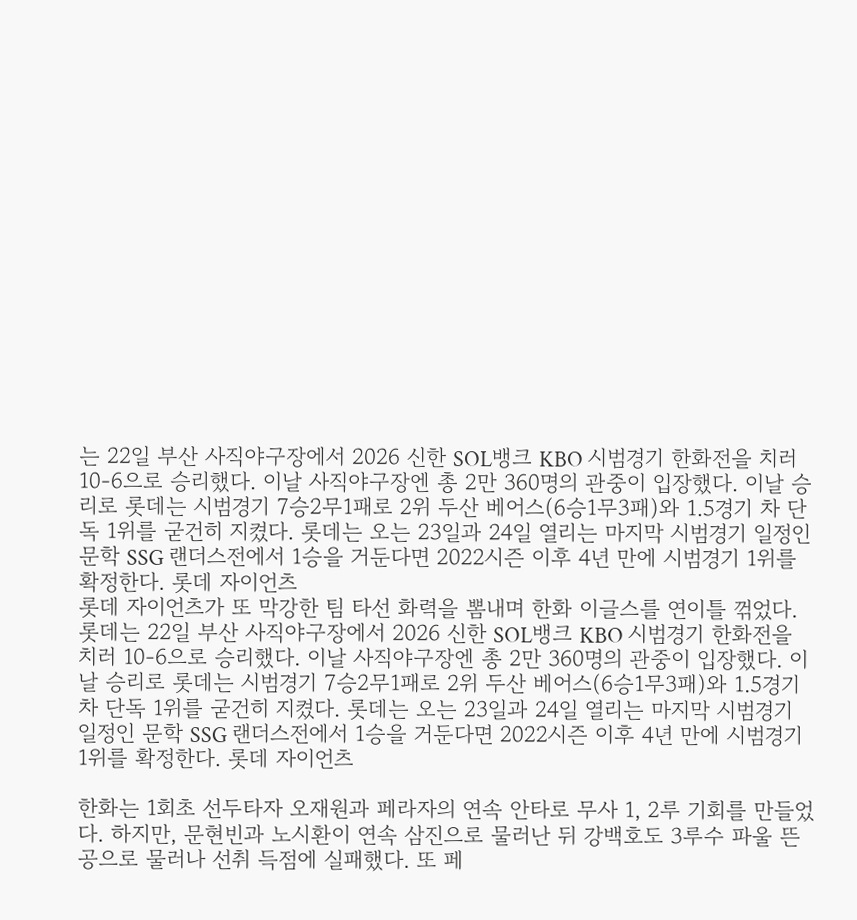는 22일 부산 사직야구장에서 2026 신한 SOL뱅크 KBO 시범경기 한화전을 치러 10-6으로 승리했다. 이날 사직야구장엔 총 2만 360명의 관중이 입장했다. 이날 승리로 롯데는 시범경기 7승2무1패로 2위 두산 베어스(6승1무3패)와 1.5경기 차 단독 1위를 굳건히 지켰다. 롯데는 오는 23일과 24일 열리는 마지막 시범경기 일정인 문학 SSG 랜더스전에서 1승을 거둔다면 2022시즌 이후 4년 만에 시범경기 1위를 확정한다. 롯데 자이언츠
롯데 자이언츠가 또 막강한 팀 타선 화력을 뽐내며 한화 이글스를 연이틀 꺾었다. 롯데는 22일 부산 사직야구장에서 2026 신한 SOL뱅크 KBO 시범경기 한화전을 치러 10-6으로 승리했다. 이날 사직야구장엔 총 2만 360명의 관중이 입장했다. 이날 승리로 롯데는 시범경기 7승2무1패로 2위 두산 베어스(6승1무3패)와 1.5경기 차 단독 1위를 굳건히 지켰다. 롯데는 오는 23일과 24일 열리는 마지막 시범경기 일정인 문학 SSG 랜더스전에서 1승을 거둔다면 2022시즌 이후 4년 만에 시범경기 1위를 확정한다. 롯데 자이언츠

한화는 1회초 선두타자 오재원과 페라자의 연속 안타로 무사 1, 2루 기회를 만들었다. 하지만, 문현빈과 노시환이 연속 삼진으로 물러난 뒤 강백호도 3루수 파울 뜬공으로 물러나 선취 득점에 실패했다. 또 페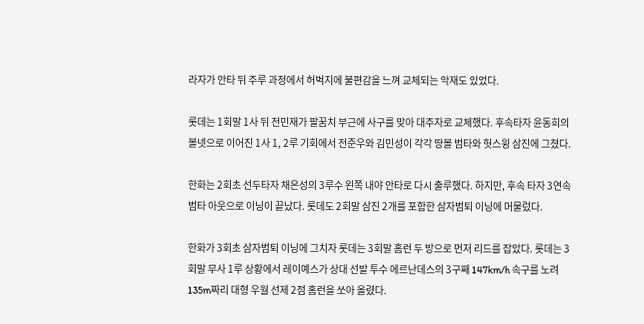라자가 안타 뒤 주루 과정에서 허벅지에 불편감을 느껴 교체되는 악재도 있었다.

롯데는 1회말 1사 뒤 전민재가 팔꿈치 부근에 사구를 맞아 대주자로 교체했다. 후속타자 윤동희의 볼넷으로 이어진 1사 1, 2루 기회에서 전준우와 김민성이 각각 땅볼 범타와 헛스윙 삼진에 그쳤다.

한화는 2회초 선두타자 채은성의 3루수 왼쪽 내야 안타로 다시 출루했다. 하지만, 후속 타자 3연속 범타 아웃으로 이닝이 끝났다. 롯데도 2회말 삼진 2개를 포함한 삼자범퇴 이닝에 머물렀다.

한화가 3회초 삼자범퇴 이닝에 그치자 롯데는 3회말 홈런 두 방으로 먼저 리드를 잡았다. 롯데는 3회말 무사 1루 상황에서 레이예스가 상대 선발 투수 에르난데스의 3구째 147km/h 속구를 노려 135m짜리 대형 우월 선제 2점 홈런을 쏘아 올렸다.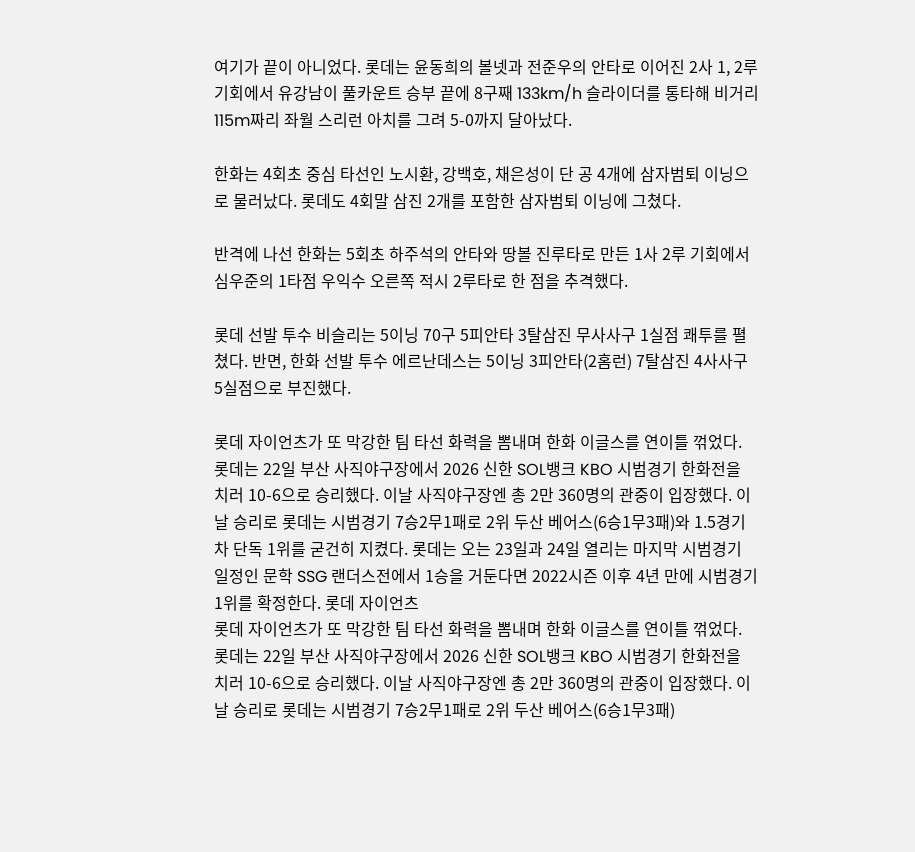여기가 끝이 아니었다. 롯데는 윤동희의 볼넷과 전준우의 안타로 이어진 2사 1, 2루 기회에서 유강남이 풀카운트 승부 끝에 8구째 133km/h 슬라이더를 통타해 비거리 115m짜리 좌월 스리런 아치를 그려 5-0까지 달아났다.

한화는 4회초 중심 타선인 노시환, 강백호, 채은성이 단 공 4개에 삼자범퇴 이닝으로 물러났다. 롯데도 4회말 삼진 2개를 포함한 삼자범퇴 이닝에 그쳤다.

반격에 나선 한화는 5회초 하주석의 안타와 땅볼 진루타로 만든 1사 2루 기회에서 심우준의 1타점 우익수 오른쪽 적시 2루타로 한 점을 추격했다.

롯데 선발 투수 비슬리는 5이닝 70구 5피안타 3탈삼진 무사사구 1실점 쾌투를 펼쳤다. 반면, 한화 선발 투수 에르난데스는 5이닝 3피안타(2홈런) 7탈삼진 4사사구 5실점으로 부진했다.

롯데 자이언츠가 또 막강한 팀 타선 화력을 뽐내며 한화 이글스를 연이틀 꺾었다. 롯데는 22일 부산 사직야구장에서 2026 신한 SOL뱅크 KBO 시범경기 한화전을 치러 10-6으로 승리했다. 이날 사직야구장엔 총 2만 360명의 관중이 입장했다. 이날 승리로 롯데는 시범경기 7승2무1패로 2위 두산 베어스(6승1무3패)와 1.5경기 차 단독 1위를 굳건히 지켰다. 롯데는 오는 23일과 24일 열리는 마지막 시범경기 일정인 문학 SSG 랜더스전에서 1승을 거둔다면 2022시즌 이후 4년 만에 시범경기 1위를 확정한다. 롯데 자이언츠
롯데 자이언츠가 또 막강한 팀 타선 화력을 뽐내며 한화 이글스를 연이틀 꺾었다. 롯데는 22일 부산 사직야구장에서 2026 신한 SOL뱅크 KBO 시범경기 한화전을 치러 10-6으로 승리했다. 이날 사직야구장엔 총 2만 360명의 관중이 입장했다. 이날 승리로 롯데는 시범경기 7승2무1패로 2위 두산 베어스(6승1무3패)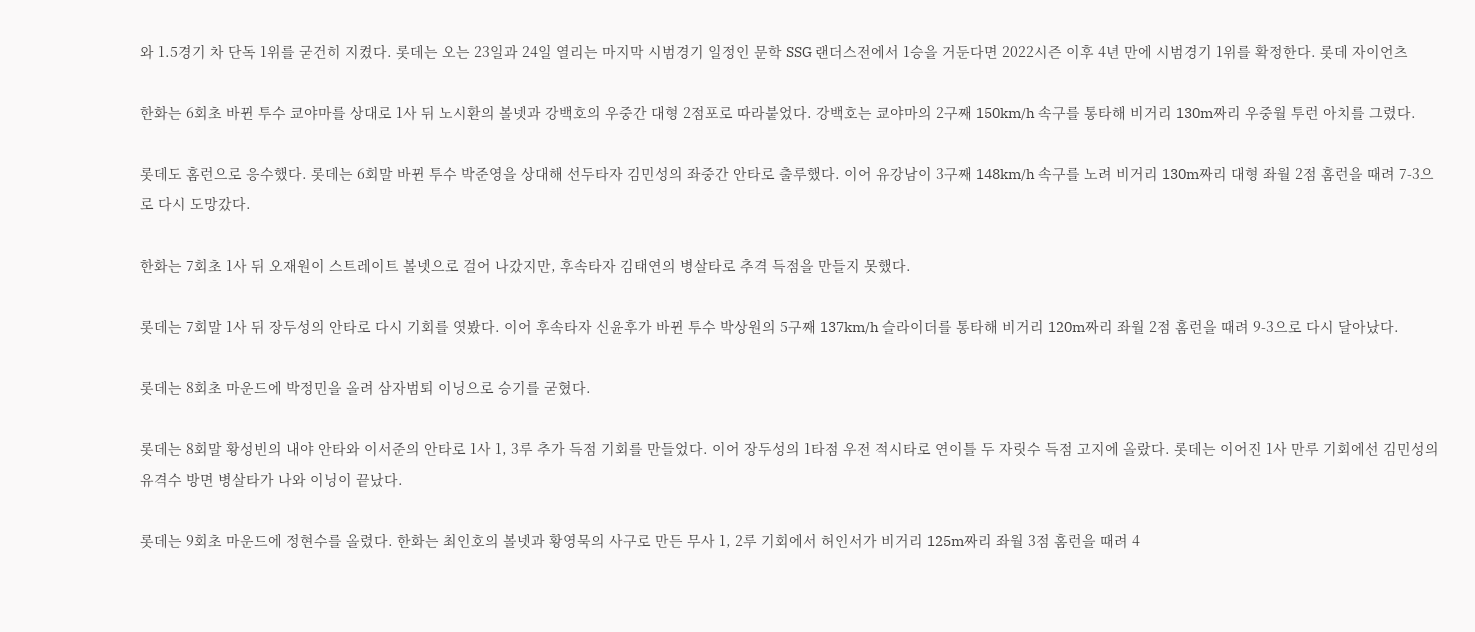와 1.5경기 차 단독 1위를 굳건히 지켰다. 롯데는 오는 23일과 24일 열리는 마지막 시범경기 일정인 문학 SSG 랜더스전에서 1승을 거둔다면 2022시즌 이후 4년 만에 시범경기 1위를 확정한다. 롯데 자이언츠

한화는 6회초 바뀐 투수 쿄야마를 상대로 1사 뒤 노시환의 볼넷과 강백호의 우중간 대형 2점포로 따라붙었다. 강백호는 쿄야마의 2구째 150km/h 속구를 통타해 비거리 130m짜리 우중월 투런 아치를 그렸다.

롯데도 홈런으로 응수했다. 롯데는 6회말 바뀐 투수 박준영을 상대해 선두타자 김민성의 좌중간 안타로 출루했다. 이어 유강남이 3구째 148km/h 속구를 노려 비거리 130m짜리 대형 좌월 2점 홈런을 때려 7-3으로 다시 도망갔다.

한화는 7회초 1사 뒤 오재원이 스트레이트 볼넷으로 걸어 나갔지만, 후속타자 김태연의 병살타로 추격 득점을 만들지 못했다.

롯데는 7회말 1사 뒤 장두성의 안타로 다시 기회를 엿봤다. 이어 후속타자 신윤후가 바뀐 투수 박상원의 5구째 137km/h 슬라이더를 통타해 비거리 120m짜리 좌월 2점 홈런을 때려 9-3으로 다시 달아났다.

롯데는 8회초 마운드에 박정민을 올려 삼자범퇴 이닝으로 승기를 굳혔다.

롯데는 8회말 황성빈의 내야 안타와 이서준의 안타로 1사 1, 3루 추가 득점 기회를 만들었다. 이어 장두성의 1타점 우전 적시타로 연이틀 두 자릿수 득점 고지에 올랐다. 롯데는 이어진 1사 만루 기회에선 김민성의 유격수 방면 병살타가 나와 이닝이 끝났다.

롯데는 9회초 마운드에 정현수를 올렸다. 한화는 최인호의 볼넷과 황영묵의 사구로 만든 무사 1, 2루 기회에서 허인서가 비거리 125m짜리 좌월 3점 홈런을 때려 4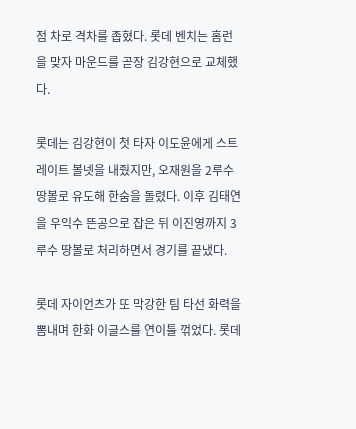점 차로 격차를 좁혔다. 롯데 벤치는 홈런을 맞자 마운드를 곧장 김강현으로 교체했다.

롯데는 김강현이 첫 타자 이도윤에게 스트레이트 볼넷을 내줬지만, 오재원을 2루수 땅볼로 유도해 한숨을 돌렸다. 이후 김태연을 우익수 뜬공으로 잡은 뒤 이진영까지 3루수 땅볼로 처리하면서 경기를 끝냈다.

롯데 자이언츠가 또 막강한 팀 타선 화력을 뽐내며 한화 이글스를 연이틀 꺾었다. 롯데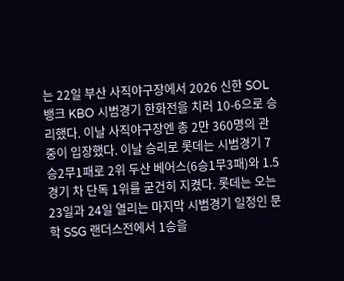는 22일 부산 사직야구장에서 2026 신한 SOL뱅크 KBO 시범경기 한화전을 치러 10-6으로 승리했다. 이날 사직야구장엔 총 2만 360명의 관중이 입장했다. 이날 승리로 롯데는 시범경기 7승2무1패로 2위 두산 베어스(6승1무3패)와 1.5경기 차 단독 1위를 굳건히 지켰다. 롯데는 오는 23일과 24일 열리는 마지막 시범경기 일정인 문학 SSG 랜더스전에서 1승을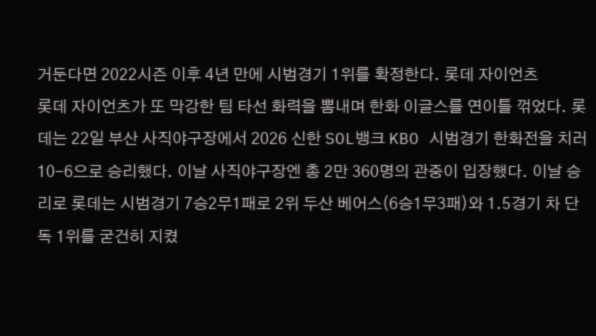거둔다면 2022시즌 이후 4년 만에 시범경기 1위를 확정한다. 롯데 자이언츠
롯데 자이언츠가 또 막강한 팀 타선 화력을 뽐내며 한화 이글스를 연이틀 꺾었다. 롯데는 22일 부산 사직야구장에서 2026 신한 SOL뱅크 KBO 시범경기 한화전을 치러 10-6으로 승리했다. 이날 사직야구장엔 총 2만 360명의 관중이 입장했다. 이날 승리로 롯데는 시범경기 7승2무1패로 2위 두산 베어스(6승1무3패)와 1.5경기 차 단독 1위를 굳건히 지켰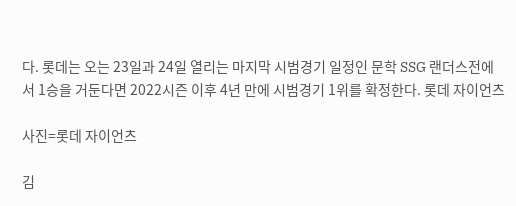다. 롯데는 오는 23일과 24일 열리는 마지막 시범경기 일정인 문학 SSG 랜더스전에서 1승을 거둔다면 2022시즌 이후 4년 만에 시범경기 1위를 확정한다. 롯데 자이언츠

사진=롯데 자이언츠

김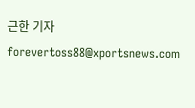근한 기자 forevertoss88@xportsnews.com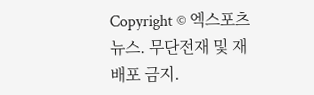Copyright © 엑스포츠뉴스. 무단전재 및 재배포 금지.